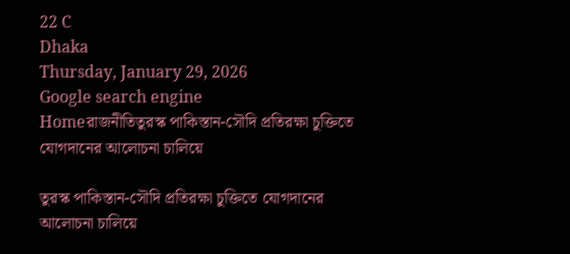22 C
Dhaka
Thursday, January 29, 2026
Google search engine
Homeরাজনীতিতুরস্ক পাকিস্তান-সৌদি প্রতিরক্ষা চুক্তিতে যোগদানের আলোচনা চালিয়ে

তুরস্ক পাকিস্তান-সৌদি প্রতিরক্ষা চুক্তিতে যোগদানের আলোচনা চালিয়ে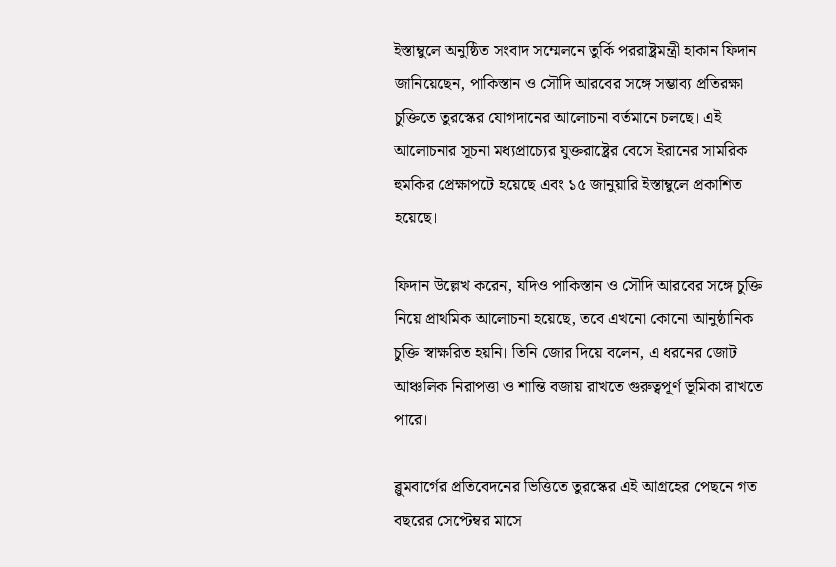ইস্তাম্বুলে অনুষ্ঠিত সংবাদ সম্মেলনে তুর্কি পররাষ্ট্রমন্ত্রী হাকান ফিদান জানিয়েছেন, পাকিস্তান ও সৌদি আরবের সঙ্গে সম্ভাব্য প্রতিরক্ষা চুক্তিতে তুরস্কের যোগদানের আলোচনা বর্তমানে চলছে। এই আলোচনার সূচনা মধ্যপ্রাচ্যের যুক্তরাষ্ট্রের বেসে ইরানের সামরিক হুমকির প্রেক্ষাপটে হয়েছে এবং ১৫ জানুয়ারি ইস্তাম্বুলে প্রকাশিত হয়েছে।

ফিদান উল্লেখ করেন, যদিও পাকিস্তান ও সৌদি আরবের সঙ্গে চুক্তি নিয়ে প্রাথমিক আলোচনা হয়েছে, তবে এখনো কোনো আনুষ্ঠানিক চুক্তি স্বাক্ষরিত হয়নি। তিনি জোর দিয়ে বলেন, এ ধরনের জোট আঞ্চলিক নিরাপত্তা ও শান্তি বজায় রাখতে গুরুত্বপূর্ণ ভূমিকা রাখতে পারে।

ব্লুমবার্গের প্রতিবেদনের ভিত্তিতে তুরস্কের এই আগ্রহের পেছনে গত বছরের সেপ্টেম্বর মাসে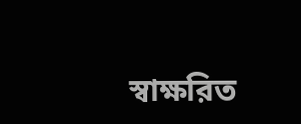স্বাক্ষরিত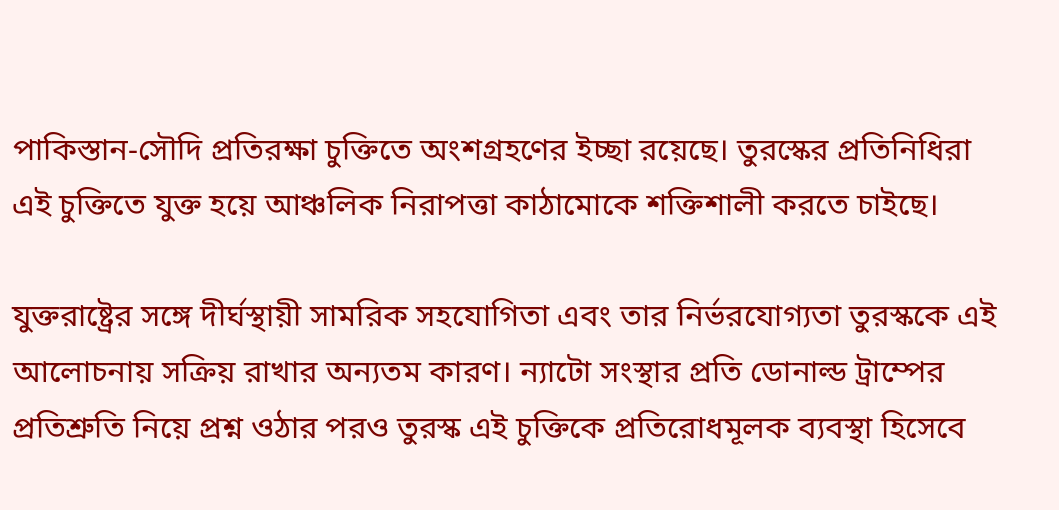পাকিস্তান-সৌদি প্রতিরক্ষা চুক্তিতে অংশগ্রহণের ইচ্ছা রয়েছে। তুরস্কের প্রতিনিধিরা এই চুক্তিতে যুক্ত হয়ে আঞ্চলিক নিরাপত্তা কাঠামোকে শক্তিশালী করতে চাইছে।

যুক্তরাষ্ট্রের সঙ্গে দীর্ঘস্থায়ী সামরিক সহযোগিতা এবং তার নির্ভরযোগ্যতা তুরস্ককে এই আলোচনায় সক্রিয় রাখার অন্যতম কারণ। ন্যাটো সংস্থার প্রতি ডোনাল্ড ট্রাম্পের প্রতিশ্রুতি নিয়ে প্রশ্ন ওঠার পরও তুরস্ক এই চুক্তিকে প্রতিরোধমূলক ব্যবস্থা হিসেবে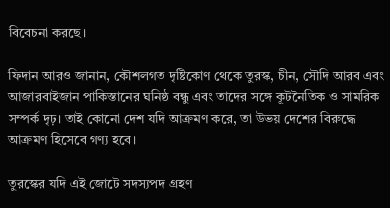বিবেচনা করছে।

ফিদান আরও জানান, কৌশলগত দৃষ্টিকোণ থেকে তুরস্ক, চীন, সৌদি আরব এবং আজারবাইজান পাকিস্তানের ঘনিষ্ঠ বন্ধু এবং তাদের সঙ্গে কূটনৈতিক ও সামরিক সম্পর্ক দৃঢ়। তাই কোনো দেশ যদি আক্রমণ করে, তা উভয় দেশের বিরুদ্ধে আক্রমণ হিসেবে গণ্য হবে।

তুরস্কের যদি এই জোটে সদস্যপদ গ্রহণ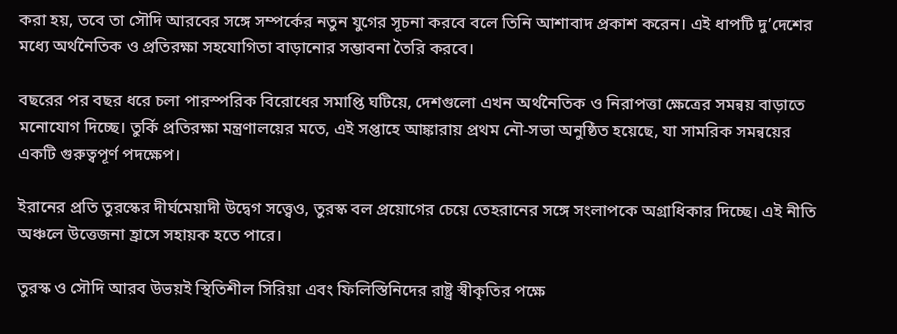করা হয়, তবে তা সৌদি আরবের সঙ্গে সম্পর্কের নতুন যুগের সূচনা করবে বলে তিনি আশাবাদ প্রকাশ করেন। এই ধাপটি দু’দেশের মধ্যে অর্থনৈতিক ও প্রতিরক্ষা সহযোগিতা বাড়ানোর সম্ভাবনা তৈরি করবে।

বছরের পর বছর ধরে চলা পারস্পরিক বিরোধের সমাপ্তি ঘটিয়ে, দেশগুলো এখন অর্থনৈতিক ও নিরাপত্তা ক্ষেত্রের সমন্বয় বাড়াতে মনোযোগ দিচ্ছে। তুর্কি প্রতিরক্ষা মন্ত্রণালয়ের মতে, এই সপ্তাহে আঙ্কারায় প্রথম নৌ-সভা অনুষ্ঠিত হয়েছে, যা সামরিক সমন্বয়ের একটি গুরুত্বপূর্ণ পদক্ষেপ।

ইরানের প্রতি তুরস্কের দীর্ঘমেয়াদী উদ্বেগ সত্ত্বেও, তুরস্ক বল প্রয়োগের চেয়ে তেহরানের সঙ্গে সংলাপকে অগ্রাধিকার দিচ্ছে। এই নীতি অঞ্চলে উত্তেজনা হ্রাসে সহায়ক হতে পারে।

তুরস্ক ও সৌদি আরব উভয়ই স্থিতিশীল সিরিয়া এবং ফিলিস্তিনিদের রাষ্ট্র স্বীকৃতির পক্ষে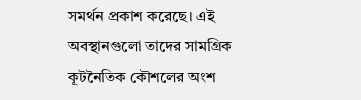সমর্থন প্রকাশ করেছে। এই অবস্থানগুলো তাদের সামগ্রিক কূটনৈতিক কৌশলের অংশ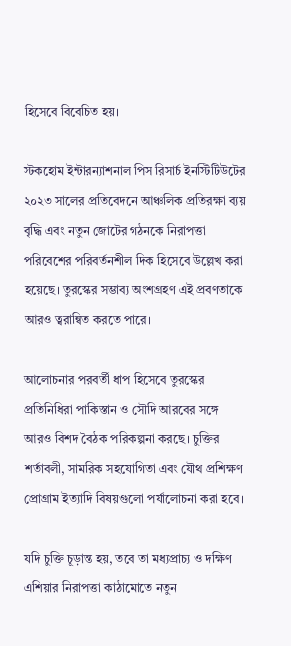হিসেবে বিবেচিত হয়।

স্টকহোম ইন্টারন্যাশনাল পিস রিসার্চ ইনস্টিটিউটের ২০২৩ সালের প্রতিবেদনে আঞ্চলিক প্রতিরক্ষা ব্যয় বৃদ্ধি এবং নতুন জোটের গঠনকে নিরাপত্তা পরিবেশের পরিবর্তনশীল দিক হিসেবে উল্লেখ করা হয়েছে। তুরস্কের সম্ভাব্য অংশগ্রহণ এই প্রবণতাকে আরও ত্বরান্বিত করতে পারে।

আলোচনার পরবর্তী ধাপ হিসেবে তুরস্কের প্রতিনিধিরা পাকিস্তান ও সৌদি আরবের সঙ্গে আরও বিশদ বৈঠক পরিকল্পনা করছে। চুক্তির শর্তাবলী, সামরিক সহযোগিতা এবং যৌথ প্রশিক্ষণ প্রোগ্রাম ইত্যাদি বিষয়গুলো পর্যালোচনা করা হবে।

যদি চুক্তি চূড়ান্ত হয়, তবে তা মধ্যপ্রাচ্য ও দক্ষিণ এশিয়ার নিরাপত্তা কাঠামোতে নতুন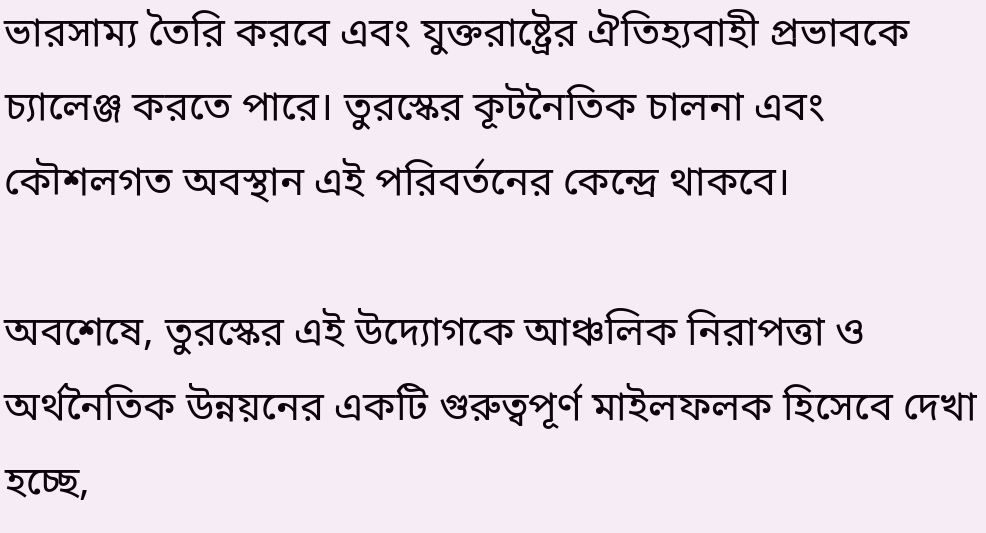ভারসাম্য তৈরি করবে এবং যুক্তরাষ্ট্রের ঐতিহ্যবাহী প্রভাবকে চ্যালেঞ্জ করতে পারে। তুরস্কের কূটনৈতিক চালনা এবং কৌশলগত অবস্থান এই পরিবর্তনের কেন্দ্রে থাকবে।

অবশেষে, তুরস্কের এই উদ্যোগকে আঞ্চলিক নিরাপত্তা ও অর্থনৈতিক উন্নয়নের একটি গুরুত্বপূর্ণ মাইলফলক হিসেবে দেখা হচ্ছে,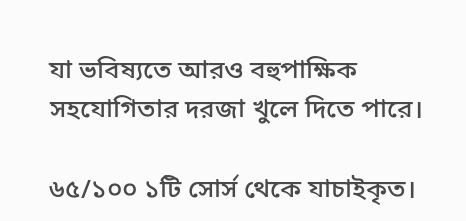যা ভবিষ্যতে আরও বহুপাক্ষিক সহযোগিতার দরজা খুলে দিতে পারে।

৬৫/১০০ ১টি সোর্স থেকে যাচাইকৃত।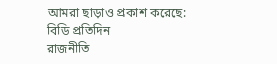আমরা ছাড়াও প্রকাশ করেছে: বিডি প্রতিদিন
রাজনীতি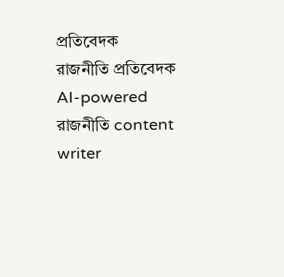প্রতিবেদক
রাজনীতি প্রতিবেদক
AI-powered রাজনীতি content writer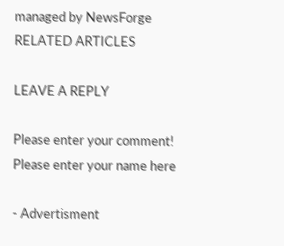managed by NewsForge
RELATED ARTICLES

LEAVE A REPLY

Please enter your comment!
Please enter your name here

- Advertisment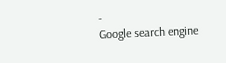-
Google search engine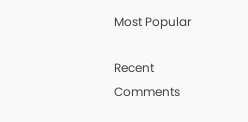Most Popular

Recent Comments